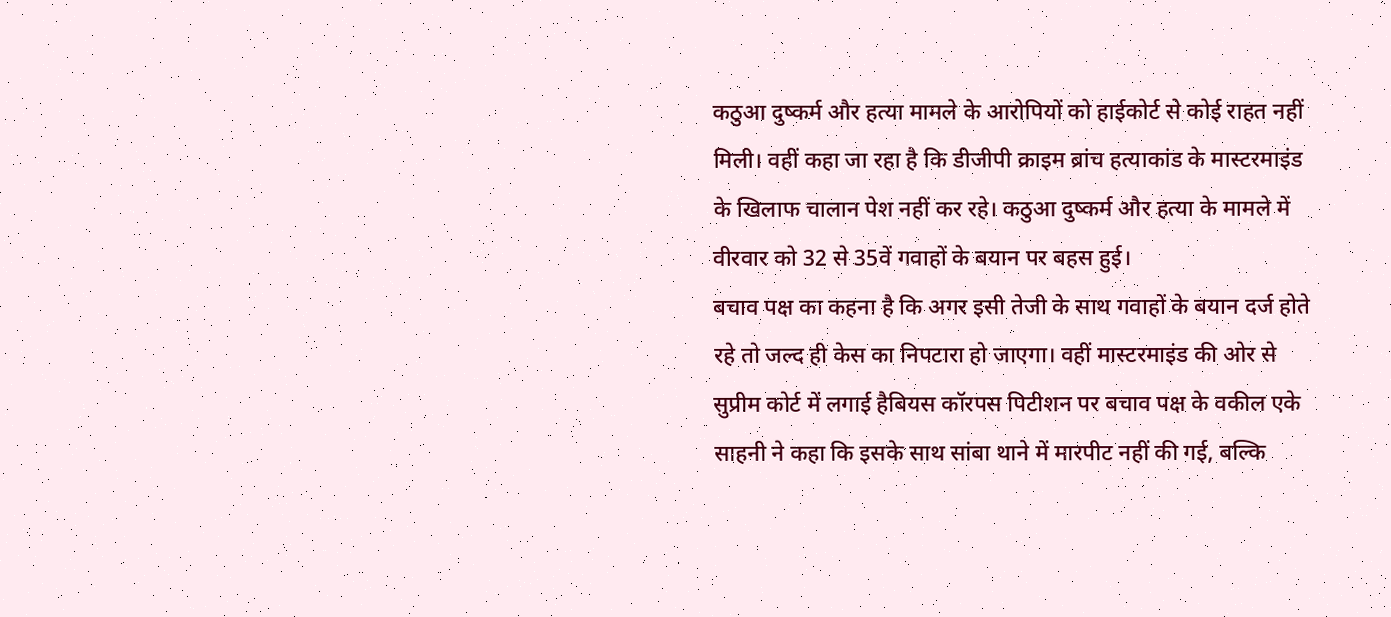कठुआ दुष्कर्म और हत्या मामले के आरोपियों को हाईकोर्ट से कोई राहत नहीं मिली। वहीं कहा जा रहा है कि डीजीपी क्राइम ब्रांच हत्याकांड के मास्टरमाइंड के खिलाफ चालान पेश नहीं कर रहे। कठुआ दुष्कर्म और हत्या के मामले में वीरवार को 32 से 35वें गवाहों के बयान पर बहस हुई।
बचाव पक्ष का कहना है कि अगर इसी तेजी के साथ गवाहों के बयान दर्ज होते रहे तो जल्द ही केस का निपटारा हो जाएगा। वहीं मास्टरमाइंड की ओर से सुप्रीम कोर्ट में लगाई हैबियस कॉरपस पिटीशन पर बचाव पक्ष के वकील एके साहनी ने कहा कि इसके साथ सांबा थाने में मारपीट नहीं की गई, बल्कि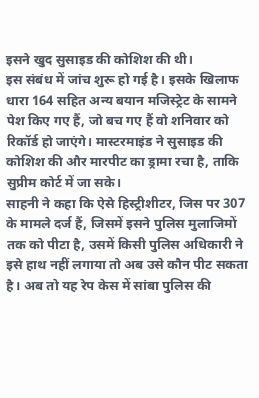इसने खुद सुसाइड की कोशिश की थी।
इस संबंध में जांच शुरू हो गई है। इसके खिलाफ धारा 164 सहित अन्य बयान मजिस्ट्रेट के सामने पेश किए गए हैं, जो बच गए हैं वो शनिवार को रिकॉर्ड हो जाएंगे। मास्टरमाइंड ने सुसाइड की कोशिश की और मारपीट का ड्रामा रचा है, ताकि सुप्रीम कोर्ट में जा सके।
साहनी ने कहा कि ऐसे हिस्ट्रीशीटर, जिस पर 307 के मामले दर्ज हैं, जिसमें इसने पुलिस मुलाजिमों तक को पीटा है, उसमें किसी पुलिस अधिकारी ने इसे हाथ नहीं लगाया तो अब उसे कौन पीट सकता है। अब तो यह रेप केस में सांबा पुलिस की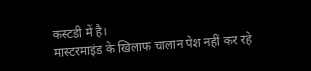कस्टडी में है।
मास्टरमाइंड के खिलाफ चालान पेश नहीं कर रहे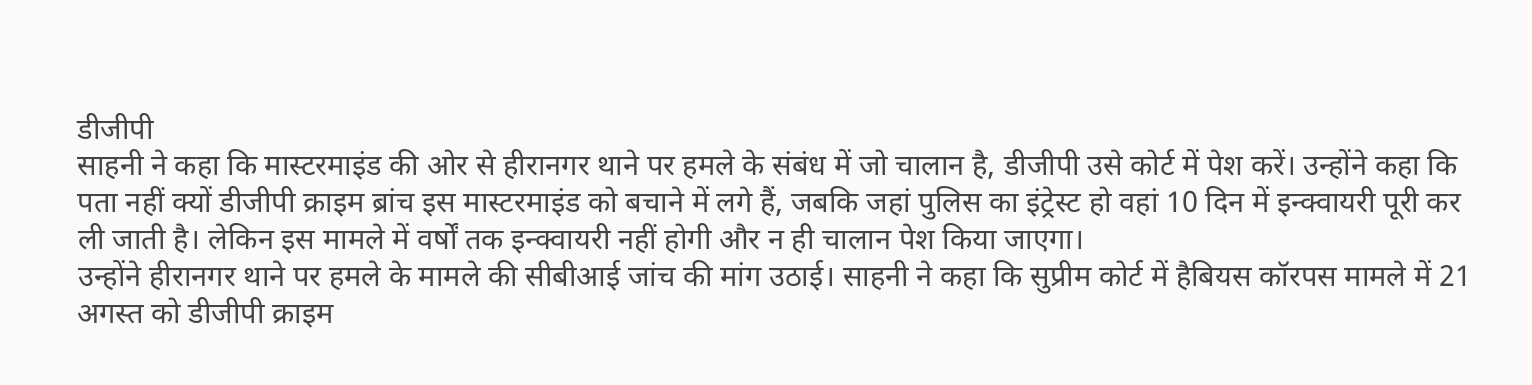डीजीपी
साहनी ने कहा कि मास्टरमाइंड की ओर से हीरानगर थाने पर हमले के संबंध में जो चालान है, डीजीपी उसे कोर्ट में पेश करें। उन्होंने कहा कि पता नहीं क्यों डीजीपी क्राइम ब्रांच इस मास्टरमाइंड को बचाने में लगे हैं, जबकि जहां पुलिस का इंट्रेस्ट हो वहां 10 दिन में इन्क्वायरी पूरी कर ली जाती है। लेकिन इस मामले में वर्षों तक इन्क्वायरी नहीं होगी और न ही चालान पेश किया जाएगा।
उन्होंने हीरानगर थाने पर हमले के मामले की सीबीआई जांच की मांग उठाई। साहनी ने कहा कि सुप्रीम कोर्ट में हैबियस कॉरपस मामले में 21 अगस्त को डीजीपी क्राइम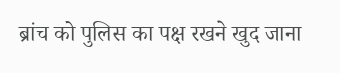ब्रांच को पुलिस का पक्ष रखने खुद जाना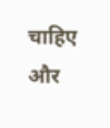चाहिए और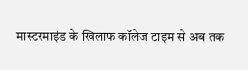मास्टरमाइंड के खिलाफ कॉलेज टाइम से अब तक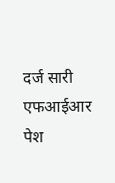दर्ज सारी एफआईआर पेश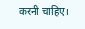करनी चाहिए।